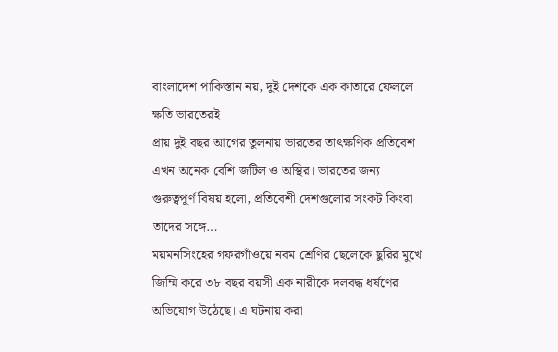বাংলাদেশ পাকিস্তান নয়, দুই দেশকে এক কাতারে ফেললে ক্ষতি ভারতেরই
প্রায় দুই বছর আগের তুলনায় ভারতের তাৎক্ষণিক প্রতিবেশ এখন অনেক বেশি জটিল ও অস্থির। ভারতের জন্য গুরুত্বপূর্ণ বিষয় হলো, প্রতিবেশী দেশগুলোর সংকট কিংবা তাদের সঙ্গে…
ময়মনসিংহের গফরগাঁওয়ে নবম শ্রেণির ছেলেকে ছুরির মুখে জিম্মি করে ৩৮ বছর বয়সী এক নারীকে দলবদ্ধ ধর্ষণের অভিযোগ উঠেছে। এ ঘটনায় করা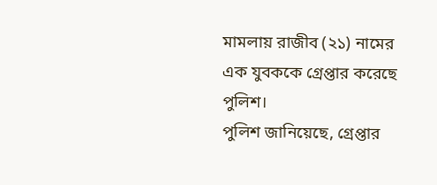মামলায় রাজীব (২১) নামের এক যুবককে গ্রেপ্তার করেছে পুলিশ।
পুলিশ জানিয়েছে, গ্রেপ্তার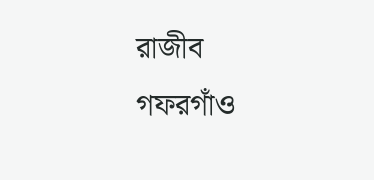রাজীব গফরগাঁও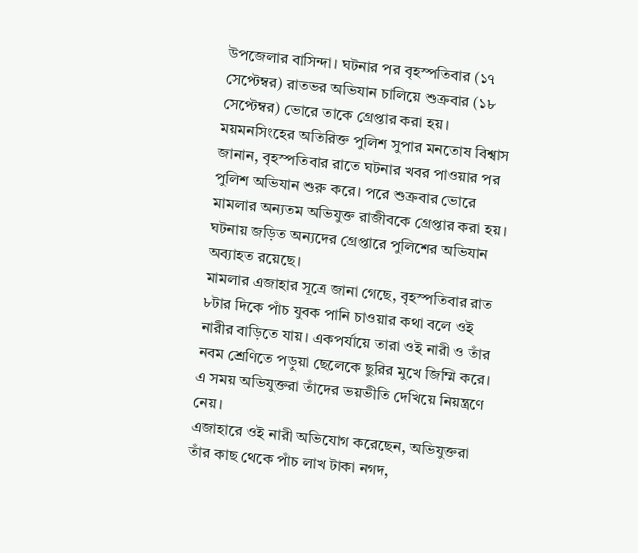উপজেলার বাসিন্দা। ঘটনার পর বৃহস্পতিবার (১৭ সেপ্টেম্বর) রাতভর অভিযান চালিয়ে শুক্রবার (১৮ সেপ্টেম্বর) ভোরে তাকে গ্রেপ্তার করা হয়।
ময়মনসিংহের অতিরিক্ত পুলিশ সুপার মনতোষ বিশ্বাস জানান, বৃহস্পতিবার রাতে ঘটনার খবর পাওয়ার পর পুলিশ অভিযান শুরু করে। পরে শুক্রবার ভোরে মামলার অন্যতম অভিযুক্ত রাজীবকে গ্রেপ্তার করা হয়। ঘটনায় জড়িত অন্যদের গ্রেপ্তারে পুলিশের অভিযান অব্যাহত রয়েছে।
মামলার এজাহার সূত্রে জানা গেছে, বৃহস্পতিবার রাত ৮টার দিকে পাঁচ যুবক পানি চাওয়ার কথা বলে ওই নারীর বাড়িতে যায়। একপর্যায়ে তারা ওই নারী ও তাঁর নবম শ্রেণিতে পড়ুয়া ছেলেকে ছুরির মুখে জিম্মি করে। এ সময় অভিযুক্তরা তাঁদের ভয়ভীতি দেখিয়ে নিয়ন্ত্রণে নেয়।
এজাহারে ওই নারী অভিযোগ করেছেন, অভিযুক্তরা তাঁর কাছ থেকে পাঁচ লাখ টাকা নগদ,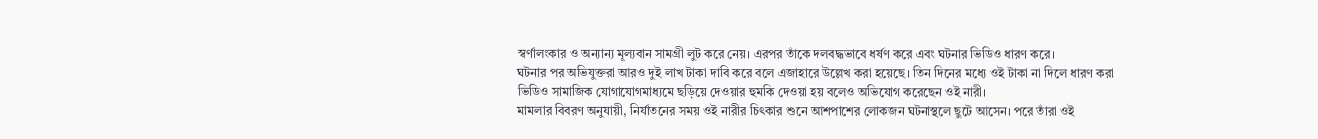স্বর্ণালংকার ও অন্যান্য মূল্যবান সামগ্রী লুট করে নেয়। এরপর তাঁকে দলবদ্ধভাবে ধর্ষণ করে এবং ঘটনার ভিডিও ধারণ করে।
ঘটনার পর অভিযুক্তরা আরও দুই লাখ টাকা দাবি করে বলে এজাহারে উল্লেখ করা হয়েছে। তিন দিনের মধ্যে ওই টাকা না দিলে ধারণ করা ভিডিও সামাজিক যোগাযোগমাধ্যমে ছড়িয়ে দেওয়ার হুমকি দেওয়া হয় বলেও অভিযোগ করেছেন ওই নারী।
মামলার বিবরণ অনুযায়ী, নির্যাতনের সময় ওই নারীর চিৎকার শুনে আশপাশের লোকজন ঘটনাস্থলে ছুটে আসেন। পরে তাঁরা ওই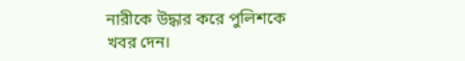নারীকে উদ্ধার করে পুলিশকে খবর দেন।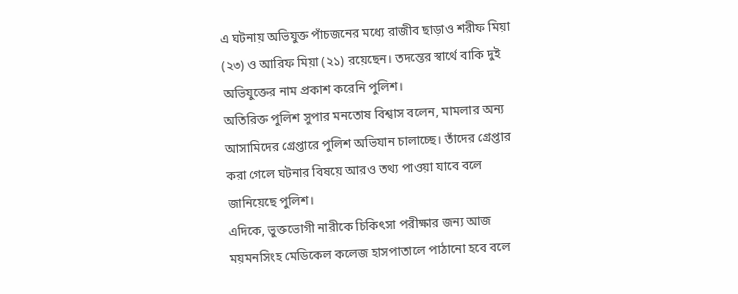এ ঘটনায় অভিযুক্ত পাঁচজনের মধ্যে রাজীব ছাড়াও শরীফ মিয়া (২৩) ও আরিফ মিয়া (২১) রয়েছেন। তদন্তের স্বার্থে বাকি দুই অভিযুক্তের নাম প্রকাশ করেনি পুলিশ।
অতিরিক্ত পুলিশ সুপার মনতোষ বিশ্বাস বলেন, মামলার অন্য আসামিদের গ্রেপ্তারে পুলিশ অভিযান চালাচ্ছে। তাঁদের গ্রেপ্তার করা গেলে ঘটনার বিষয়ে আরও তথ্য পাওয়া যাবে বলে জানিয়েছে পুলিশ।
এদিকে, ভুক্তভোগী নারীকে চিকিৎসা পরীক্ষার জন্য আজ ময়মনসিংহ মেডিকেল কলেজ হাসপাতালে পাঠানো হবে বলে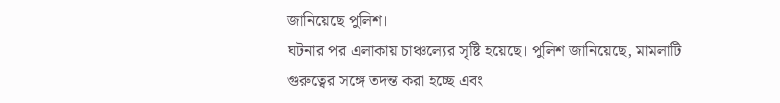জানিয়েছে পুলিশ।
ঘটনার পর এলাকায় চাঞ্চল্যের সৃষ্টি হয়েছে। পুলিশ জানিয়েছে, মামলাটি গুরুত্বের সঙ্গে তদন্ত করা হচ্ছে এবং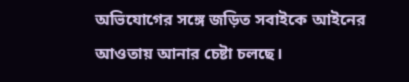অভিযোগের সঙ্গে জড়িত সবাইকে আইনের আওতায় আনার চেষ্টা চলছে।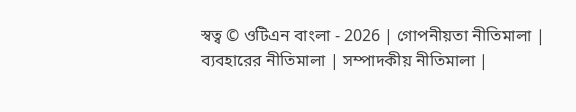স্বত্ব © ওটিএন বাংলা - 2026 | গোপনীয়তা নীতিমালা | ব্যবহারের নীতিমালা | সম্পাদকীয় নীতিমালা |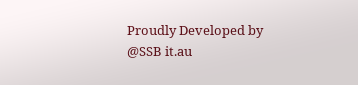Proudly Developed by @SSB it.au